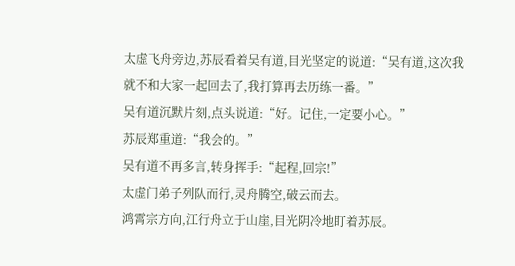太虚飞舟旁边,苏辰看着吴有道,目光坚定的说道:“吴有道,这次我就不和大家一起回去了,我打算再去历练一番。”
吴有道沉默片刻,点头说道:“好。记住,一定要小心。”
苏辰郑重道:“我会的。”
吴有道不再多言,转身挥手:“起程,回宗!”
太虚门弟子列队而行,灵舟腾空,破云而去。
鸿霄宗方向,江行舟立于山崖,目光阴冷地盯着苏辰。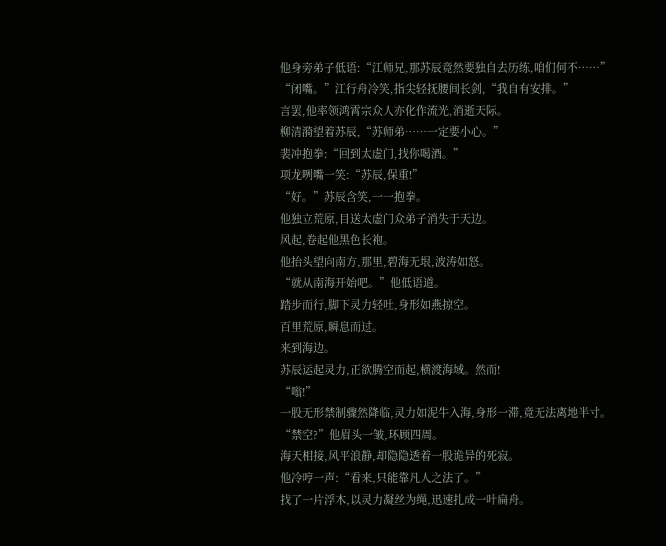他身旁弟子低语:“江师兄,那苏辰竟然要独自去历练,咱们何不……”
“闭嘴。”江行舟冷笑,指尖轻抚腰间长剑,“我自有安排。”
言罢,他率领鸿霄宗众人亦化作流光,消逝天际。
柳清漪望着苏辰,“苏师弟……一定要小心。”
裴冲抱拳:“回到太虚门,找你喝酒。”
项龙咧嘴一笑:“苏辰,保重!”
“好。”苏辰含笑,一一抱拳。
他独立荒原,目送太虚门众弟子消失于天边。
风起,卷起他黑色长袍。
他抬头望向南方,那里,碧海无垠,波涛如怒。
“就从南海开始吧。”他低语道。
踏步而行,脚下灵力轻吐,身形如燕掠空。
百里荒原,瞬息而过。
来到海边。
苏辰运起灵力,正欲腾空而起,横渡海域。然而!
“嗡!”
一股无形禁制骤然降临,灵力如泥牛入海,身形一滞,竟无法离地半寸。
“禁空?”他眉头一皱,环顾四周。
海天相接,风平浪静,却隐隐透着一股诡异的死寂。
他冷哼一声:“看来,只能靠凡人之法了。”
找了一片浮木,以灵力凝丝为绳,迅速扎成一叶扁舟。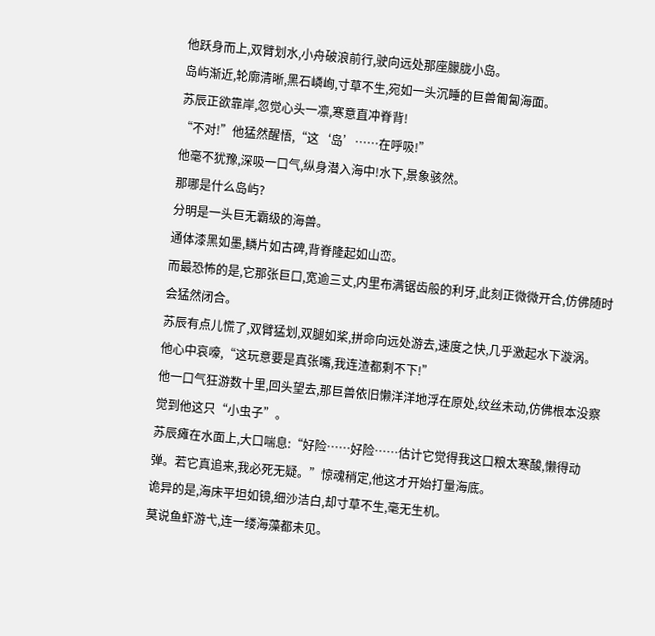他跃身而上,双臂划水,小舟破浪前行,驶向远处那座朦胧小岛。
岛屿渐近,轮廓清晰,黑石嶙峋,寸草不生,宛如一头沉睡的巨兽匍匐海面。
苏辰正欲靠岸,忽觉心头一凛,寒意直冲脊背!
“不对!”他猛然醒悟,“这‘岛’……在呼吸!”
他毫不犹豫,深吸一口气,纵身潜入海中!水下,景象骇然。
那哪是什么岛屿?
分明是一头巨无霸级的海兽。
通体漆黑如墨,鳞片如古碑,背脊隆起如山峦。
而最恐怖的是,它那张巨口,宽逾三丈,内里布满锯齿般的利牙,此刻正微微开合,仿佛随时会猛然闭合。
苏辰有点儿慌了,双臂猛划,双腿如桨,拼命向远处游去,速度之快,几乎激起水下漩涡。
他心中哀嚎,“这玩意要是真张嘴,我连渣都剩不下!”
他一口气狂游数十里,回头望去,那巨兽依旧懒洋洋地浮在原处,纹丝未动,仿佛根本没察觉到他这只“小虫子”。
苏辰瘫在水面上,大口喘息:“好险……好险……估计它觉得我这口粮太寒酸,懒得动弹。若它真追来,我必死无疑。”惊魂稍定,他这才开始打量海底。
诡异的是,海床平坦如镜,细沙洁白,却寸草不生,毫无生机。
莫说鱼虾游弋,连一缕海藻都未见。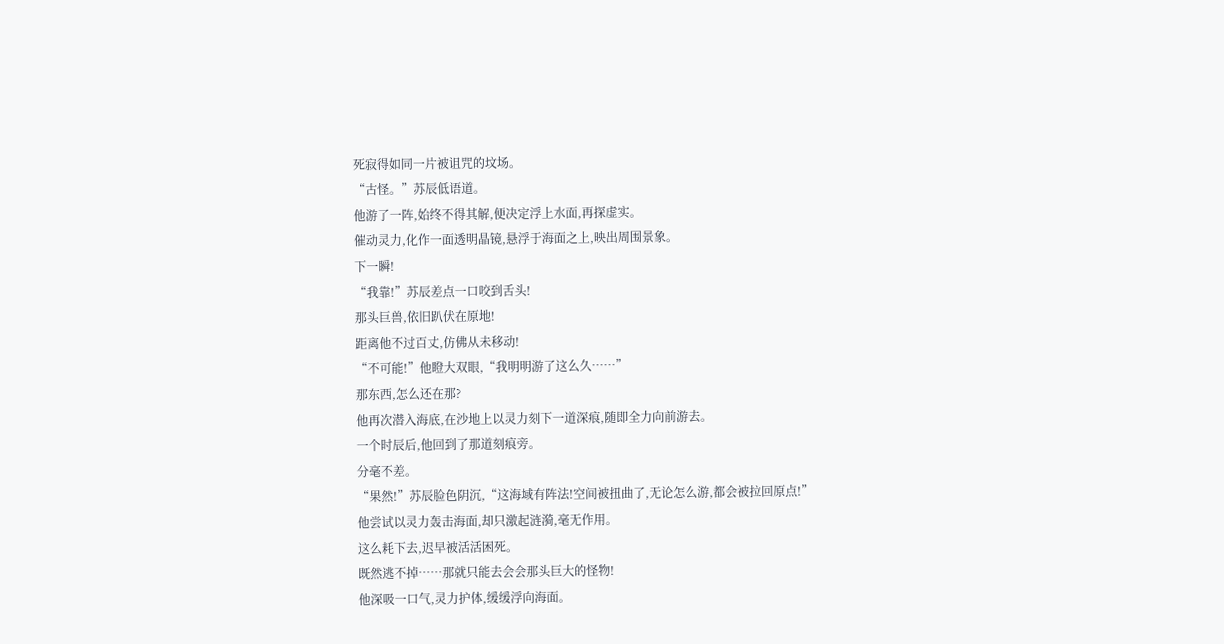死寂得如同一片被诅咒的坟场。
“古怪。”苏辰低语道。
他游了一阵,始终不得其解,便决定浮上水面,再探虚实。
催动灵力,化作一面透明晶镜,悬浮于海面之上,映出周围景象。
下一瞬!
“我靠!”苏辰差点一口咬到舌头!
那头巨兽,依旧趴伏在原地!
距离他不过百丈,仿佛从未移动!
“不可能!”他瞪大双眼,“我明明游了这么久……”
那东西,怎么还在那?
他再次潜入海底,在沙地上以灵力刻下一道深痕,随即全力向前游去。
一个时辰后,他回到了那道刻痕旁。
分毫不差。
“果然!”苏辰脸色阴沉,“这海域有阵法!空间被扭曲了,无论怎么游,都会被拉回原点!”
他尝试以灵力轰击海面,却只激起涟漪,毫无作用。
这么耗下去,迟早被活活困死。
既然逃不掉……那就只能去会会那头巨大的怪物!
他深吸一口气,灵力护体,缓缓浮向海面。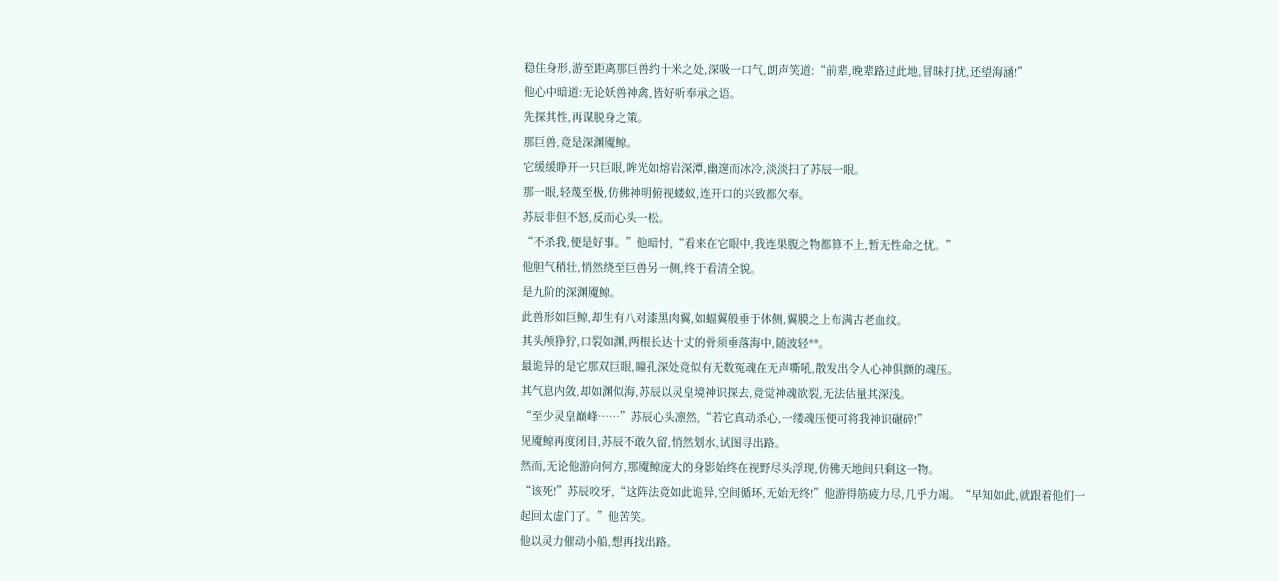稳住身形,游至距离那巨兽约十米之处,深吸一口气,朗声笑道:“前辈,晚辈路过此地,冒昧打扰,还望海涵!”
他心中暗道:无论妖兽神禽,皆好听奉承之语。
先探其性,再谋脱身之策。
那巨兽,竟是深渊魇鲸。
它缓缓睁开一只巨眼,眸光如熔岩深潭,幽邃而冰冷,淡淡扫了苏辰一眼。
那一眼,轻蔑至极,仿佛神明俯视蝼蚁,连开口的兴致都欠奉。
苏辰非但不怒,反而心头一松。
“不杀我,便是好事。”他暗忖,“看来在它眼中,我连果腹之物都算不上,暂无性命之忧。”
他胆气稍壮,悄然绕至巨兽另一侧,终于看清全貌。
是九阶的深渊魇鲸。
此兽形如巨鲸,却生有八对漆黑肉翼,如蝠翼般垂于体侧,翼膜之上布满古老血纹。
其头颅狰狞,口裂如渊,两根长达十丈的骨须垂落海中,随波轻**。
最诡异的是它那双巨眼,瞳孔深处竟似有无数冤魂在无声嘶吼,散发出令人心神俱颤的魂压。
其气息内敛,却如渊似海,苏辰以灵皇境神识探去,竟觉神魂欲裂,无法估量其深浅。
“至少灵皇巅峰……”苏辰心头凛然,“若它真动杀心,一缕魂压便可将我神识碾碎!”
见魇鲸再度闭目,苏辰不敢久留,悄然划水,试图寻出路。
然而,无论他游向何方,那魇鲸庞大的身影始终在视野尽头浮现,仿佛天地间只剩这一物。
“该死!”苏辰咬牙,“这阵法竟如此诡异,空间循环,无始无终!”他游得筋疲力尽,几乎力竭。“早知如此,就跟着他们一起回太虚门了。”他苦笑。
他以灵力催动小船,想再找出路。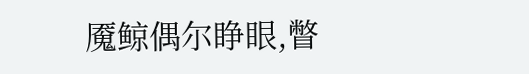魇鲸偶尔睁眼,瞥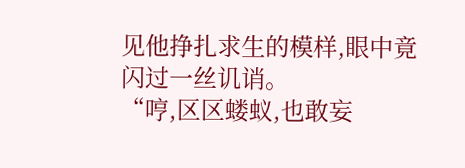见他挣扎求生的模样,眼中竟闪过一丝讥诮。
“哼,区区蝼蚁,也敢妄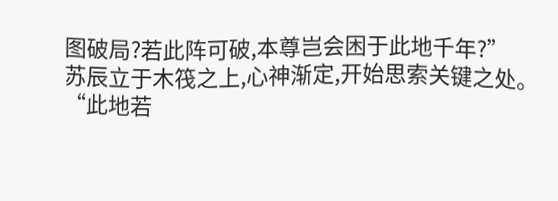图破局?若此阵可破,本尊岂会困于此地千年?”
苏辰立于木筏之上,心神渐定,开始思索关键之处。
“此地若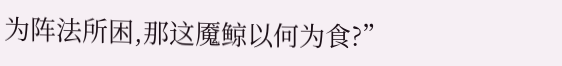为阵法所困,那这魇鲸以何为食?”